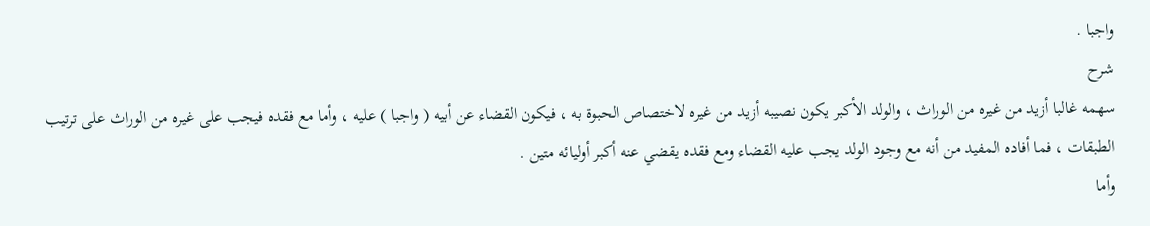واجبا .
شرح
سهمه غالبا أزيد من غيره من الوراث ، والولد الأكبر يكون نصيبه أزيد من غيره لاختصاص الحبوة به ، فيكون القضاء عن أبيه ( واجبا ) عليه ، وأما مع فقده فيجب على غيره من الوراث على ترتيب الطبقات ، فما أفاده المفيد من أنه مع وجود الولد يجب عليه القضاء ومع فقده يقضي عنه أكبر أوليائه متين .
وأما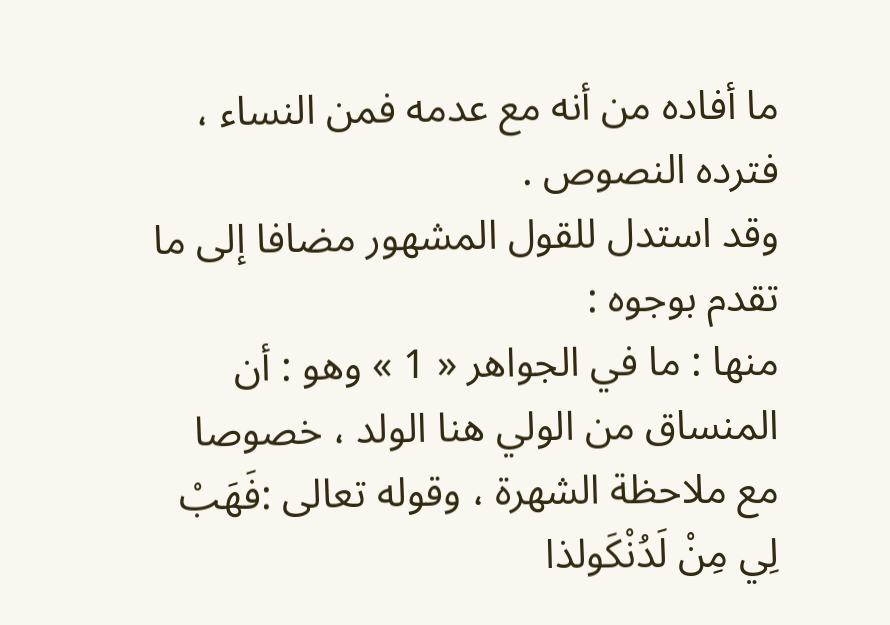ما أفاده من أنه مع عدمه فمن النساء ، فترده النصوص .
وقد استدل للقول المشهور مضافا إلى ما تقدم بوجوه :
منها : ما في الجواهر « 1 » وهو : أن المنساق من الولي هنا الولد ، خصوصا مع ملاحظة الشهرة ، وقوله تعالى :فَهَبْ لِي مِنْ لَدُنْكَولذا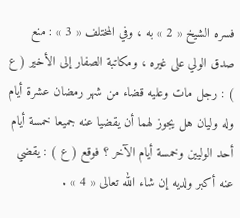فسره الشيخ « 2 » به ، وفي المختلف « 3 » : منع صدق الولي على غيره ، ومكاتبة الصفار إلى الأخير ( ع ) : رجل مات وعليه قضاء من شهر رمضان عشرة أيام وله وليان هل يجوز لهما أن يقضيا عنه جميعا خمسة أيام أحد الوليين وخمسة أيام الآخر ؟ فوقع ( ع ) : يقضي عنه أكبر ولديه إن شاء الله تعالى « 4 » .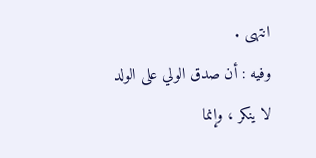انتهى .
وفيه : أن صدق الولي على الولد لا ينكر ، وإنما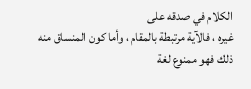الكلام في صدقه على
غيره ، فالآية مرتبطة بالمقام ، وأما كون المنساق منه ذلك فهو ممنوع لغة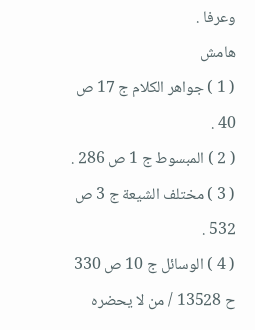وعرفا .
هامش
( 1 ) جواهر الكلام ج 17 ص 40 .
( 2 ) المبسوط ج 1 ص 286 .
( 3 ) مختلف الشيعة ج 3 ص 532 .
( 4 ) الوسائل ج 10 ص 330 ح 13528 / من لا يحضره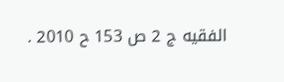الفقيه ج 2 ص 153 ح 2010 .